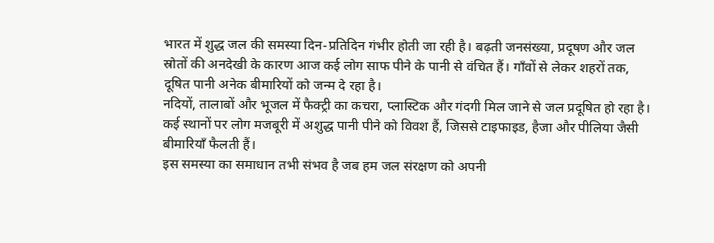भारत में शुद्ध जल की समस्या दिन-प्रतिदिन गंभीर होती जा रही है। बढ़ती जनसंख्या, प्रदूषण और जल स्रोतों की अनदेखी के कारण आज कई लोग साफ पीने के पानी से वंचित हैं। गाँवों से लेकर शहरों तक, दूषित पानी अनेक बीमारियों को जन्म दे रहा है।
नदियों, तालाबों और भूजल में फैक्ट्री का कचरा, प्लास्टिक और गंदगी मिल जाने से जल प्रदूषित हो रहा है। कई स्थानों पर लोग मजबूरी में अशुद्ध पानी पीने को विवश हैं, जिससे टाइफाइड, हैजा और पीलिया जैसी बीमारियाँ फैलती हैं।
इस समस्या का समाधान तभी संभव है जब हम जल संरक्षण को अपनी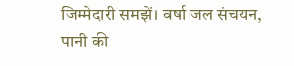जिम्मेदारी समझें। वर्षा जल संचयन, पानी की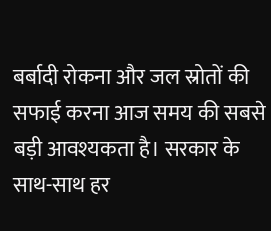बर्बादी रोकना और जल स्रोतों की सफाई करना आज समय की सबसे बड़ी आवश्यकता है। सरकार के साथ-साथ हर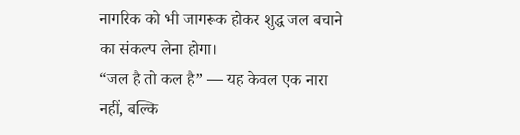नागरिक को भी जागरूक होकर शुद्ध जल बचाने का संकल्प लेना होगा।
“जल है तो कल है” — यह केवल एक नारा नहीं, बल्कि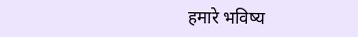हमारे भविष्य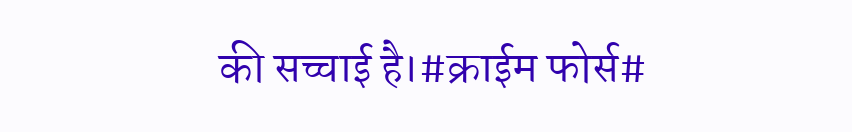की सच्चाई है।#क्राईम फोर्स#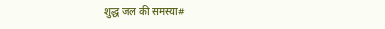शुद्ध जल की समस्या#